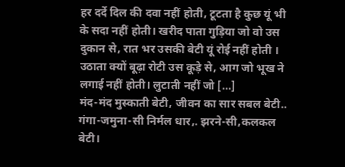हर दर्दे दिल की दवा नहीं होती, टूटता है कुछ यूं भी के सदा नहीं होती। खरीद पाता गुड़िया जो वो उस दुकान से, रात भर उसकी बेटी यूं रोई नहीं होती । उठाता क्यों बूढ़ा रोटी उस कूड़े से, आग जो भूख ने लगाई नहीं होती। लुटाती नहीं जो […]
मंद-मंद मुस्काती बेटी, जीवन का सार सबल बेटी.. गंगा-जमुना-सी निर्मल धार,. झरने-सी,कलकल बेटी।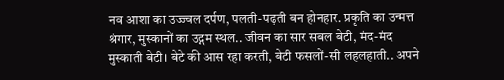नव आशा का उज्ज्वल दर्पण, पलती-पढ़ती बन होनहार. प्रकृति का उन्मत्त श्रंगार, मुस्कानों का उद्गम स्थल.. जीवन का सार सबल बेटी, मंद-मंद मुस्काती बेटी। बेटे की आस रहा करती, बेटी फसलों-सी लहलहाती.. अपने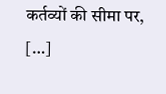कर्तव्यों की सीमा पर, […]